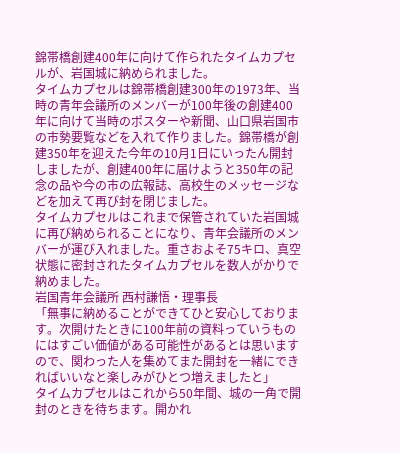錦帯橋創建400年に向けて作られたタイムカプセルが、岩国城に納められました。
タイムカプセルは錦帯橋創建300年の1973年、当時の青年会議所のメンバーが100年後の創建400年に向けて当時のポスターや新聞、山口県岩国市の市勢要覧などを入れて作りました。錦帯橋が創建350年を迎えた今年の10月1日にいったん開封しましたが、創建400年に届けようと350年の記念の品や今の市の広報誌、高校生のメッセージなどを加えて再び封を閉じました。
タイムカプセルはこれまで保管されていた岩国城に再び納められることになり、青年会議所のメンバーが運び入れました。重さおよそ75キロ、真空状態に密封されたタイムカプセルを数人がかりで納めました。
岩国青年会議所 西村謙悟・理事長
「無事に納めることができてひと安心しております。次開けたときに100年前の資料っていうものにはすごい価値がある可能性があるとは思いますので、関わった人を集めてまた開封を一緒にできればいいなと楽しみがひとつ増えましたと」
タイムカプセルはこれから50年間、城の一角で開封のときを待ちます。開かれ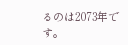るのは2073年です。